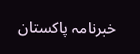خبرنامہ پاکستان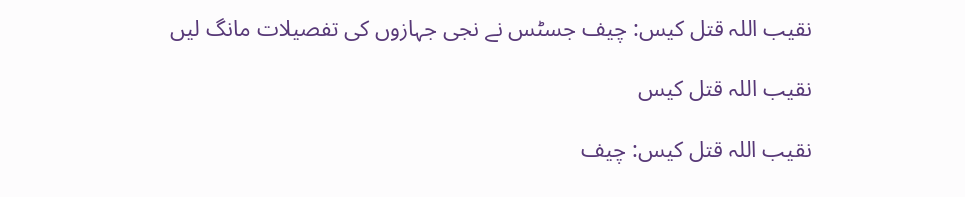نقیب اللہ قتل کیس: چیف جسٹس نے نجی جہازوں کی تفصیلات مانگ لیں

نقیب اللہ قتل کیس

نقیب اللہ قتل کیس: چیف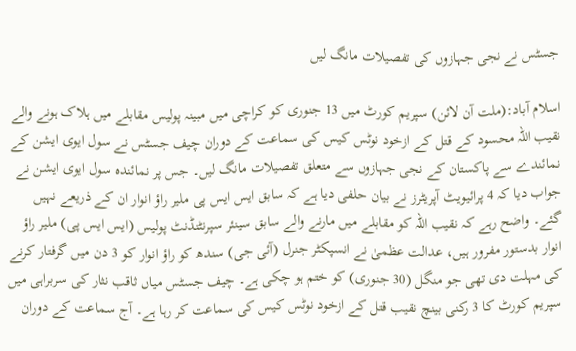جسٹس نے نجی جہازوں کی تفصیلات مانگ لیں

اسلام آباد:(ملت آن لائن) سپریم کورٹ میں 13 جنوری کو کراچی میں مبینہ پولیس مقابلے میں ہلاک ہونے والے نقیب اللہ محسود کے قتل کے ازخود نوٹس کیس کی سماعت کے دوران چیف جسٹس نے سول ایوی ایشن کے نمائندے سے پاکستان کے نجی جہازوں سے متعلق تفصیلات مانگ لیں۔ جس پر نمائندہ سول ایوی ایشن نے جواب دیا کہ 4 پرائیویٹ آپریٹرز نے بیان حلفی دیا ہے کہ سابق ایس ایس پی ملیر راؤ انوار ان کے ذریعے نہیں گئے۔ واضح رہے کہ نقیب اللہ کو مقابلے میں مارنے والے سابق سینئر سپرنٹنڈنٹ پولیس (ایس ایس پی) ملیر راؤ انوار بدستور مفرور ہیں، عدالت عظمیٰ نے انسپکٹر جنرل (آئی جی) سندھ کو راؤ انوار کو 3 دن میں گرفتار کرنے کی مہلت دی تھی جو منگل (30 جنوری) کو ختم ہو چکی ہے۔ چیف جسٹس میاں ثاقب نثار کی سربراہی میں سپریم کورٹ کا 3 رکنی بینچ نقیب قتل کے ازخود نوٹس کیس کی سماعت کر رہا ہے۔ آج سماعت کے دوران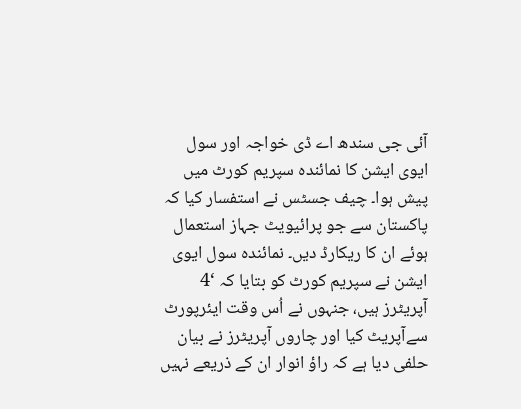آئی جی سندھ اے ڈی خواجہ اور سول ایوی ایشن کا نمائندہ سپریم کورٹ میں پیش ہوا۔ چیف جسٹس نے استفسار کیا کہ پاکستان سے جو پرائیویٹ جہاز استعمال ہوئے ان کا ریکارڈ دیں۔ نمائندہ سول ایوی ایشن نے سپریم کورٹ کو بتایا کہ ‘4 آپریٹرز ہیں، جنہوں نے اُس وقت ایئرپورٹ سےآپریٹ کیا اور چاروں آپریٹرز نے بیان حلفی دیا ہے کہ راؤ انوار ان کے ذریعے نہیں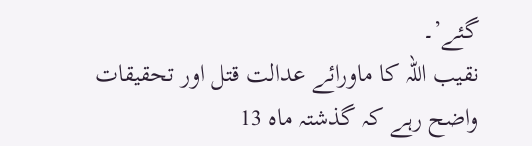گئے’۔
نقیب اللہ کا ماورائے عدالت قتل اور تحقیقات
واضح رہے کہ گذشتہ ماہ 13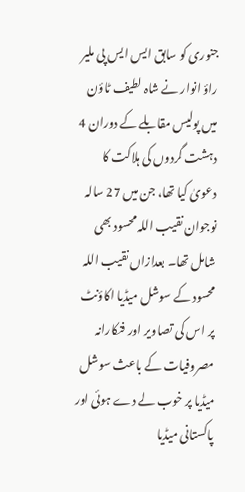جنوری کو سابق ایس ایس پی ملیر راؤ انوار نے شاہ لطیف ٹاؤن میں پولیس مقابلے کے دوران 4 دہشت گردوں کی ہلاکت کا دعویٰ کیا تھا، جن میں 27 سالہ نوجوان نقیب اللہ محسود بھی شامل تھا۔ بعدازاں نقیب اللہ محسود کے سوشل میڈیا اکاؤنٹ پر اس کی تصاویر اور فنکارانہ مصروفیات کے باعث سوشل میڈیا پر خوب لے دے ہوئی اور پاکستانی میڈیا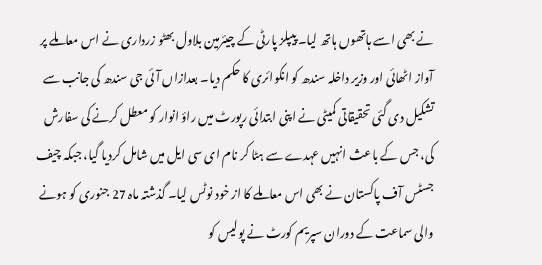نے بھی اسے ہاتھوں ہاتھ لیا۔ پیپلز پارٹی کے چیئرمین بلاول بھٹو زرداری نے اس معاملے پر آواز اٹھائی اور وزیر داخلہ سندھ کو انکوائری کا حکم دیا۔ بعدازاں آئی جی سندھ کی جانب سے تشکیل دی گئی تحقیقاتی کمیٹی نے اپنی ابتدائی رپورٹ میں راؤ انوار کو معطل کرنے کی سفارش کی، جس کے باعث انہیں عہدے سے ہٹا کر نام ای سی ایل میں شامل کردیا گیا، جبکہ چیف جسٹس آف پاکستان نے بھی اس معاملے کا از خود نوٹس لیا۔ گذشتہ ماہ 27 جنوری کو ہونے والی سماعت کے دوران سپریم کورٹ نے پولیس کو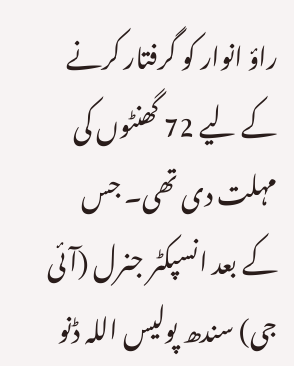راؤ انوار کو گرفتار کرنے کے لیے 72 گھنٹوں کی مہلت دی تھی۔ جس کے بعد انسپکٹر جنرل (آئی جی) سندھ پولیس اللہ ڈنو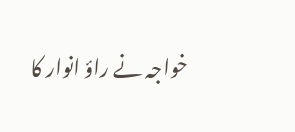خواجہ نے راؤ انوار کا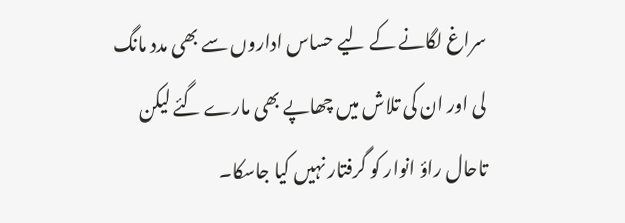سراغ لگانے کے لیے حساس اداروں سے بھی مدد مانگ لی اور ان کی تلاش میں چھاپے بھی مارے گئے لیکن تاحال راؤ انوار کو گرفتار نہیں کیا جاسکا۔